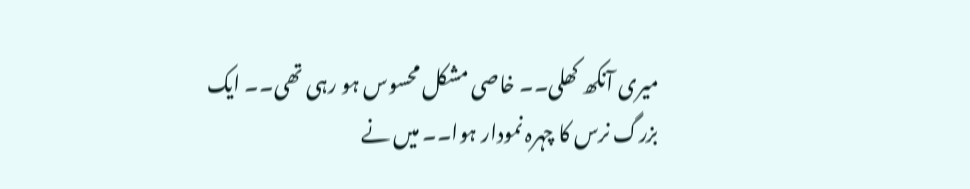میری آنکھ کھلی۔۔ خاصی مشکل محسوس ہو رہی تھی۔۔ ایک بزرگ نرس کا چہرہ نمودار ہوا۔۔ میں نے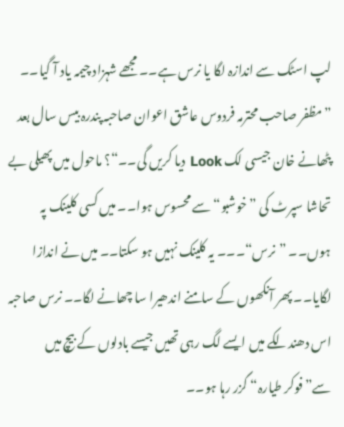لپ اسٹک سے اندازہ لگا یا نرس ہے۔۔ مجھے شہزاد چیمہ یاد آ گیا۔۔ ”مظفر صاحب محترمہ فردوس عاشق اعوان صاحبہ پندرہ بیس سال بعد پٹھانے خان جیسی لک Look دیا کریں گی۔۔“؟ ماحول میں پھیلی بے تحاشا سپرٹ کی ”خوشبو“ سے محسوس ہوا۔۔ میں کسی کلینک پہ ہوں۔۔ ”نرس“۔۔۔ یہ کلینک نہیں ہو سکتا۔۔ میں نے اندازا لگایا۔۔ پھر آنکھوں کے سامنے اندھیرا سا چھانے لگا۔۔ نرس صاحبہ اس دھندلکے میں ایسے لگ رہی تھیں جیسے بادلوں کے بیچ میں سے”فوکر طیارہ“ گزر رہا ہو۔۔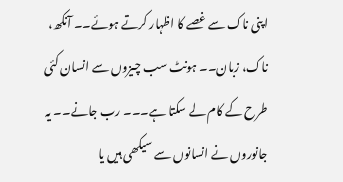اپنی ناک سے غصے کا اظہار کرتے ہوئے۔۔ آنکھ، ناک، زبان۔۔ ہونٹ سب چیزوں سے انسان کئی طرح کے کام لے سکتا ہے۔۔۔ رب جانے۔۔ یہ جانوروں نے انسانوں سے سیکھی ہیں یا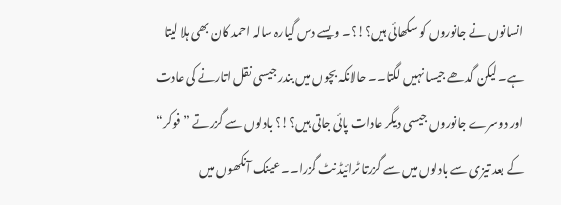انسانوں نے جانوروں کو سکھائی ہیں؟!؟۔ ویسے دس گیارہ سالہ احمد کان بھی ہلا لیتا ہے۔ لیکن گدھے جیسا نہیں لگتا۔۔ حالانکہ بچوں میں بندر جیسی نقل اتارنے کی عادت اور دوسرے جانوروں جیسی دیگر عادات پائی جاتی ہیں؟!؟ بادلوں سے گزرتے ”فوکر“ کے بعد تیزی سے بادلوں میں سے گزرتا ٹرائیڈ نٹ گزرا۔۔ عینک آنکھوں میں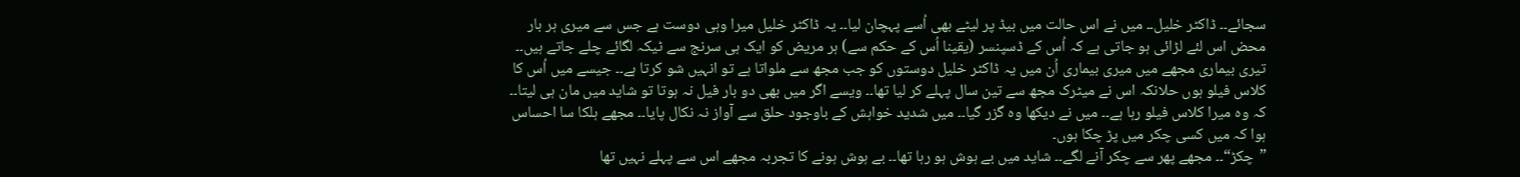سجائے۔۔ ڈاکٹر خلیل۔۔ میں نے اس حالت میں بیڈ پر لیٹے بھی اُسے پہچان لیا۔۔ یہ ڈاکٹر خلیل میرا وہی دوست ہے جس سے میری ہر بار محض اس لئے لڑائی ہو جاتی ہے کہ اُس کے ڈسپنسر (یقینا اُس کے حکم سے) ہر مریض کو ایک ہی سرنج سے ٹیکہ لگائے چلے جاتے ہیں۔۔ تیری بیماری مجھے میں میری بیماری اُن میں یہ ڈاکٹر خلیل دوستوں کو جب مجھ سے ملواتا ہے تو انہیں شو کرتا ہے۔۔ جیسے میں اُس کا کلاس فیلو ہوں حلانکہ اس نے میٹرک مجھ سے تین سال پہلے کر لیا تھا۔۔ ویسے اگر میں بھی دو بار فیل نہ ہوتا تو شاید میں مان ہی لیتا۔۔ کہ وہ میرا کلاس فیلو رہا ہے۔۔ میں نے دیکھا وہ گزر گیا۔۔ میں شدید خواہش کے باوجود حلق سے آواز نہ نکال پایا۔۔ مجھے ہلکا سا احساس ہوا کہ میں کسی چکر میں پڑ چکا ہوں۔
”چکڑ“۔۔ مجھے پھر سے چکر آنے لگے۔۔ شاید میں بے ہوش ہو رہا تھا۔۔ بے ہوش ہونے کا تجربہ مجھے اس سے پہلے نہیں تھا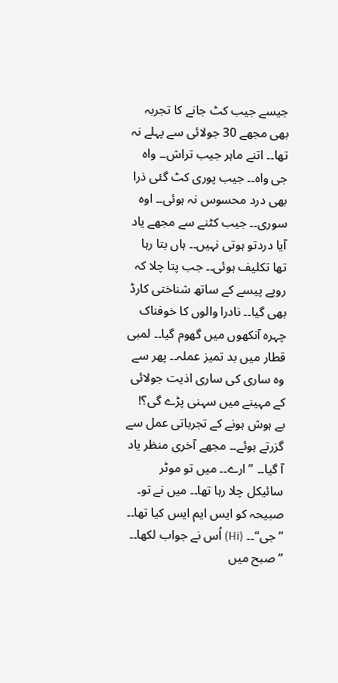جیسے جیب کٹ جانے کا تجربہ بھی مجھے 30 جولائی سے پہلے نہ تھا۔۔ اتنے ماہر جیب تراش۔۔ واہ جی واہ۔۔ جیب پوری کٹ گئی ذرا بھی درد محسوس نہ ہوئی۔۔ اوہ سوری۔۔ جیب کٹنے سے مجھے یاد آیا دردتو ہوتی نہیں۔۔ ہاں بتا رہا تھا تکلیف ہوئی۔۔ جب پتا چلا کہ روپے پیسے کے ساتھ شناختی کارڈ بھی گیا۔۔ نادرا والوں کا خوفناک چہرہ آنکھوں میں گھوم گیا۔۔ لمبی قطار میں بد تمیز عملہ۔۔ پھر سے وہ ساری کی ساری اذیت جولائی کے مہینے میں سہنی پڑے گی؟!
بے ہوش ہونے کے تجرباتی عمل سے گزرتے ہوئے۔۔ مجھے آخری منظر یاد آ گیا۔۔ ”ارے۔۔ میں تو موٹر سائیکل چلا رہا تھا۔۔ میں نے تو۔ صبیحہ کو ایس ایم ایس کیا تھا۔۔ ”جی“۔۔ (Hi) اُس نے جواب لکھا۔۔ ”صبح میں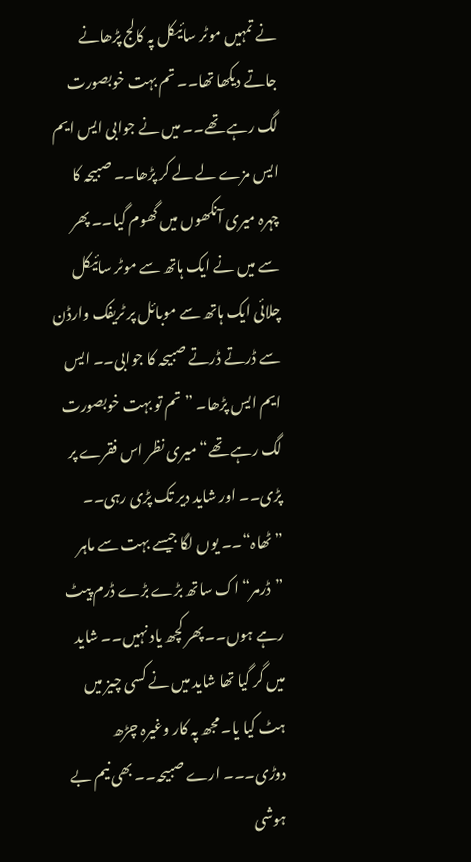نے تمہیں موٹر سائیکل پہ کالج پڑھانے جاتے دیکھا تھا۔۔ تم بہت خوبصورت لگ رہے تھے۔۔ میں نے جوابی ایس ایم ایس مزے لے لے کر پڑھا۔۔ صبیحہ کا چہرہ میری آنکھوں میں گھوم گیا۔۔ پھر سے میں نے ایک ہاتھ سے موٹر سائیکل چلائی ایک ہاتھ سے موبائل پر ٹریفک وارڈن سے ڈرتے ڈرتے صبیحہ کا جوابی۔۔ ایس ایم ایس پڑھا۔ ”تم تو بہت خوبصورت لگ رہے تھے“ میری نظر اس فقرے پر پڑی۔۔ اور شاید دیر تک پڑی رہی۔۔ ”ٹھاہ“۔۔ یوں لگا جیسے بہت سے ماہر ”ڈرمر“ اک ساتھ بڑے بڑے ڈرم پیٹ رہے ہوں۔۔ پھر کچھ یاد نہیں۔۔ شاید میں گر گیا تھا شاید میں نے کسی چیز میں ہٹ کیا یا۔ مجھ پہ کار وغیرہ چڑھ دوڑی۔۔۔ ارے صبیحہ۔۔ بھی نیم بے ہوشی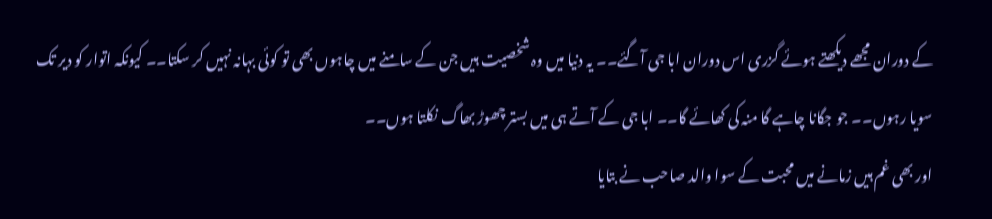کے دوران مجھے دیکھتے ہوئے گزری اس دوران ابا جی آگئے۔۔ یہ دنیا میں وہ شخصیت ہیں جن کے سامنے میں چاہوں بھی تو کوئی بہانہ نہیں کر سکتا۔۔ کیونکہ اتوار کو دیر تک سویا رہوں۔۔ جو جگانا چاہے گا منہ کی کھائے گا۔۔ ابا جی کے آتے ہی میں بستر چھوڑ بھاگ نکلتا ہوں۔۔
اور بھی غم ہیں زمانے میں محبت کے سوا والد صاحب نے بتایا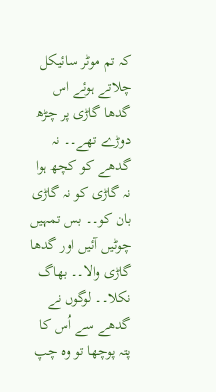کہ تم موٹر سائیکل چلاتے ہوئے اس گدھا گاڑی پر چڑھ دوڑے تھے۔۔ نہ گدھے کو کچھ ہوا نہ گاڑی کو نہ گاڑی بان کو۔۔ بس تمہیں چوٹیں آئیں اور گدھا گاڑی والا۔۔ بھاگ نکلا۔۔ لوگوں نے گدھے سے اُس کا پتہ پوچھا تو وہ چپ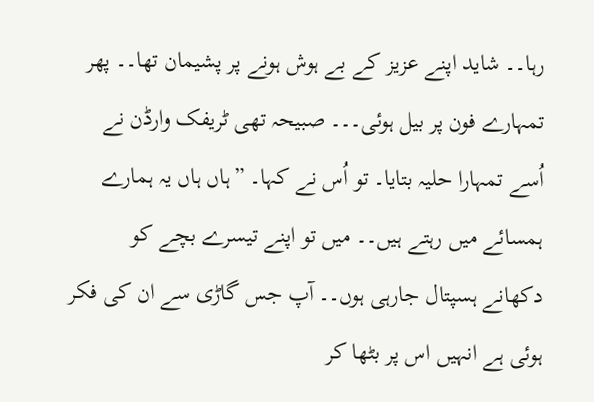رہا۔۔ شاید اپنے عزیز کے بے ہوش ہونے پر پشیمان تھا۔۔ پھر تمہارے فون پر بیل ہوئی۔۔۔ صبیحہ تھی ٹریفک وارڈن نے اُسے تمہارا حلیہ بتایا۔ تو اُس نے کہا۔ ”ہاں ہاں یہ ہمارے ہمسائے میں رہتے ہیں۔۔ میں تو اپنے تیسرے بچے کو دکھانے ہسپتال جارہی ہوں۔۔ آپ جس گاڑی سے ان کی فکر ہوئی ہے انہیں اس پر بٹھا کر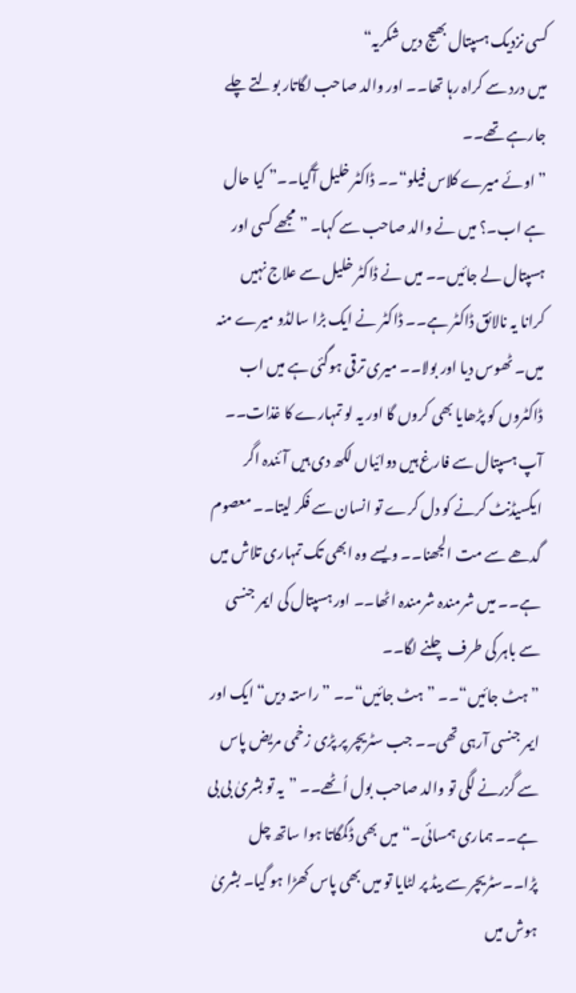کسی نزدیک ہسپتال بھیج دیں شکریہ“
میں درد سے کراہ رہا تھا۔۔ اور والد صاحب لگاتار بولتے چلے جارہے تھے۔۔
”اوئے میرے کلاس فیلو“۔۔ ڈاکٹر خلیل آگیا۔۔” کیا حال ہے اب۔؟ میں نے والد صاحب سے کہا۔ ”مجھے کسی اور ہسپتال لے جائیں۔۔ میں نے ڈاکٹر خلیل سے علاج نہیں کرانا یہ نالائق ڈاکٹر ہے۔۔ ڈاکٹر نے ایک بڑا سالڈو میرے منہ میں۔ ٹھوس دیا اور بولا۔۔ میری ترقی ہوگئی ہے میں اب ڈاکٹروں کو پڑھایا بھی کروں گا اور یہ لو تمہارے کا غذات۔۔ آپ ہسپتال سے فارغ ہیں دوائیاں لکھ دی ہیں آئندہ اگر ایکسیڈنٹ کرنے کو دل کرے تو انسان سے فکر لیتا۔۔ معصوم گدھے سے مت الجھنا۔۔ ویسے وہ ابھی تک تمہاری تلاش میں ہے۔۔ میں شرمندہ شرمندہ اٹھا۔۔ اور ہسپتال کی ایمر جنسی سے باہر کی طرف چلنے لگا۔۔
”ہٹ جائیں“۔۔ ”ہٹ جائیں“۔۔ ”راستہ دیں“ ایک اور ایمر جنسی آرہی تھی۔۔ جب سٹریچر پر پڑی زخمی مریض پاس سے گزرنے لگی تو والد صاحب بول اُٹھے۔۔ ”یہ تو بشریٰ بی بی ہے۔۔ ہماری ہمسائی۔“ میں بھی ڈگمگاتا ہوا ساتھ چل پڑا۔۔سٹریچر سے بیڈ پر لٹایا تو میں بھی پاس کھڑا ہو گیا۔ بشریٰ ہوش میں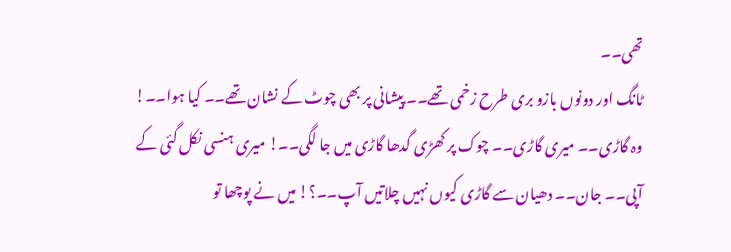تھی۔۔
ٹانگ اور دونوں بازو بری طرح زخمی تھے۔۔ پیشانی پر بھی چوٹ کے نشان تھے۔۔ کیا ہوا۔۔! وہ گاڑی۔۔ میری گاڑی۔۔ چوک پر کھڑی گدھا گاڑی میں جا لگی۔۔! میری ہنسی نکل گئی کے آپی۔۔ جان۔۔ دھیان سے گاڑی کیوں نہیں چلاتیں آپ۔۔؟! میں نے پوچھا تو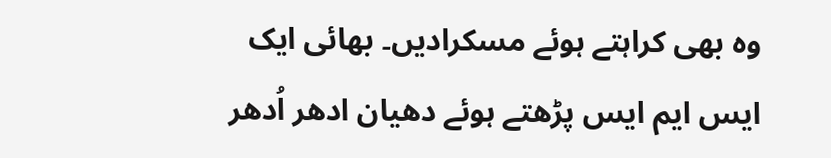وہ بھی کراہتے ہوئے مسکرادیں۔ بھائی ایک ایس ایم ایس پڑھتے ہوئے دھیان ادھر اُدھر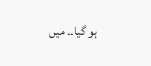ہو گیا۔۔ میں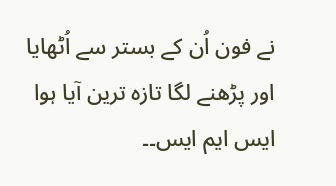نے فون اُن کے بستر سے اُٹھایا اور پڑھنے لگا تازہ ترین آیا ہوا ایس ایم ایس۔۔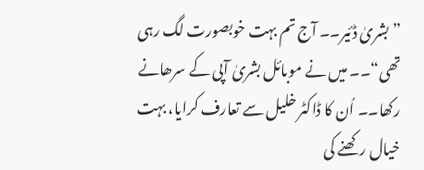”بشریٰ ڈئیر۔۔ آج تم بہت خوبصورت لگ رہی تھی“۔۔ میں نے موبائل بشریٰ آپی کے سرھانے رکھا۔۔ اُن کا ڈاکٹر خلیل سے تعارف کرایا، بہت خیال رکھنے کی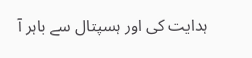ہدایت کی اور ہسپتال سے باہر آ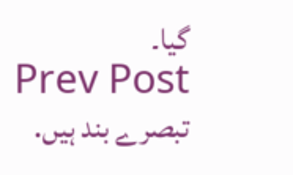گیا۔
Prev Post
تبصرے بند ہیں.